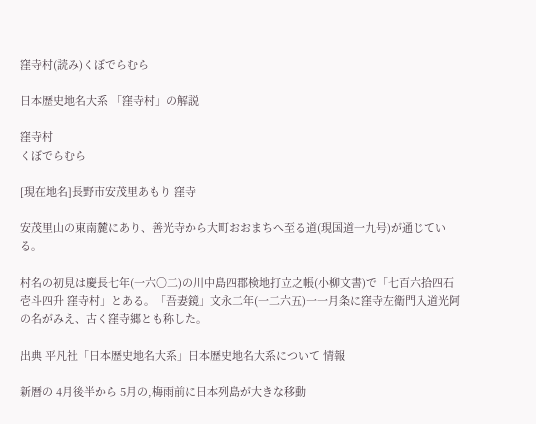窪寺村(読み)くぼでらむら

日本歴史地名大系 「窪寺村」の解説

窪寺村
くぼでらむら

[現在地名]長野市安茂里あもり 窪寺

安茂里山の東南麓にあり、善光寺から大町おおまちへ至る道(現国道一九号)が通じている。

村名の初見は慶長七年(一六〇二)の川中島四郡検地打立之帳(小柳文書)で「七百六拾四石壱斗四升 窪寺村」とある。「吾妻鏡」文永二年(一二六五)一一月条に窪寺左衛門入道光阿の名がみえ、古く窪寺郷とも称した。

出典 平凡社「日本歴史地名大系」日本歴史地名大系について 情報

新暦の 4月後半から 5月の,梅雨前に日本列島が大きな移動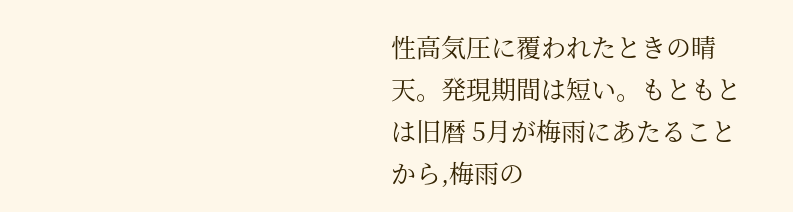性高気圧に覆われたときの晴天。発現期間は短い。もともとは旧暦 5月が梅雨にあたることから,梅雨の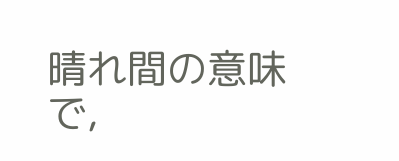晴れ間の意味で,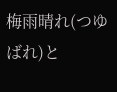梅雨晴れ(つゆばれ)と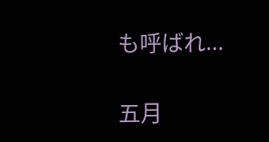も呼ばれ...

五月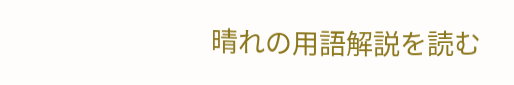晴れの用語解説を読む